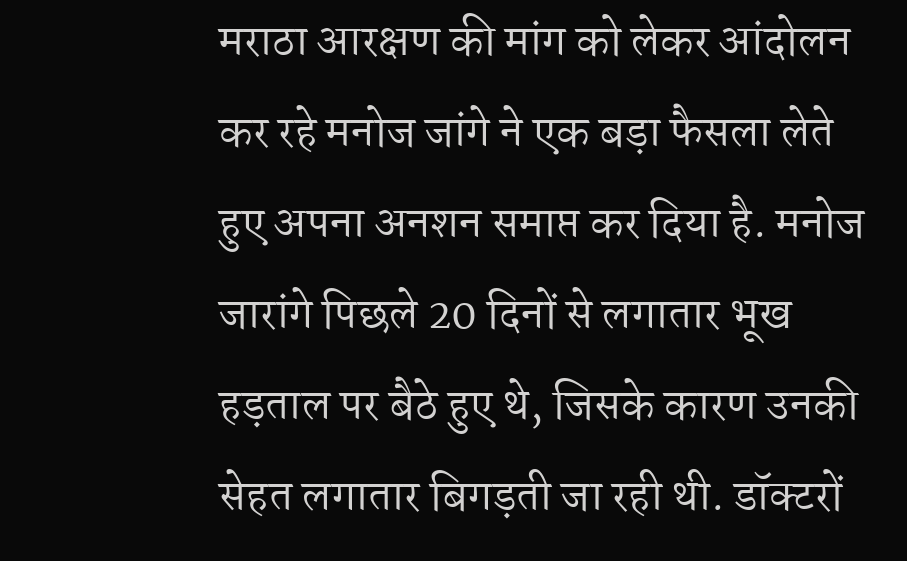मराठा आरक्षण की मांग को लेकर आंदोलन कर रहे मनोज जांगे ने एक बड़ा फैसला लेते हुए अपना अनशन समाप्त कर दिया है. मनोज जारांगे पिछले 20 दिनों से लगातार भूख हड़ताल पर बैठे हुए थे, जिसके कारण उनकी सेहत लगातार बिगड़ती जा रही थी. डॉक्टरों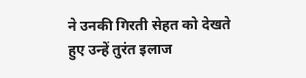ने उनकी गिरती सेहत को देखते हुए उन्हें तुरंत इलाज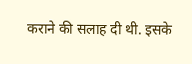कराने की सलाह दी थी. इसके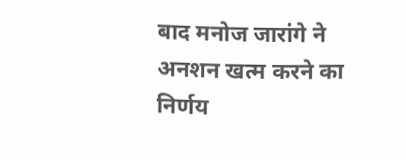बाद मनोज जारांगे ने अनशन खत्म करने का निर्णय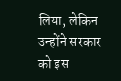लिया, लेकिन उन्होंने सरकार को इस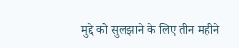मुद्दे को सुलझाने के लिए तीन महीने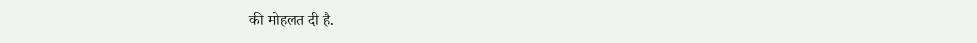की मोहलत दी है.